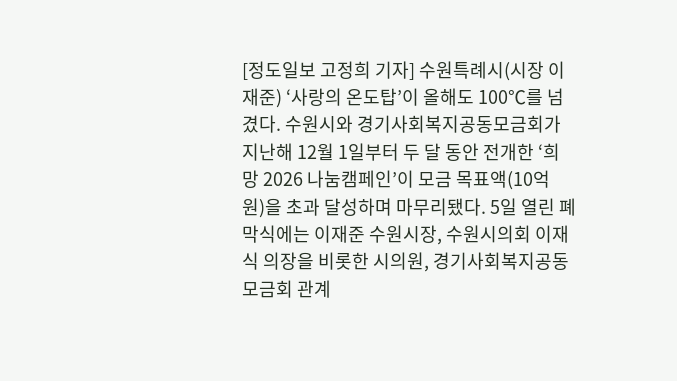[정도일보 고정희 기자] 수원특례시(시장 이재준) ‘사랑의 온도탑’이 올해도 100℃를 넘겼다. 수원시와 경기사회복지공동모금회가 지난해 12월 1일부터 두 달 동안 전개한 ‘희망 2026 나눔캠페인’이 모금 목표액(10억 원)을 초과 달성하며 마무리됐다. 5일 열린 폐막식에는 이재준 수원시장, 수원시의회 이재식 의장을 비롯한 시의원, 경기사회복지공동모금회 관계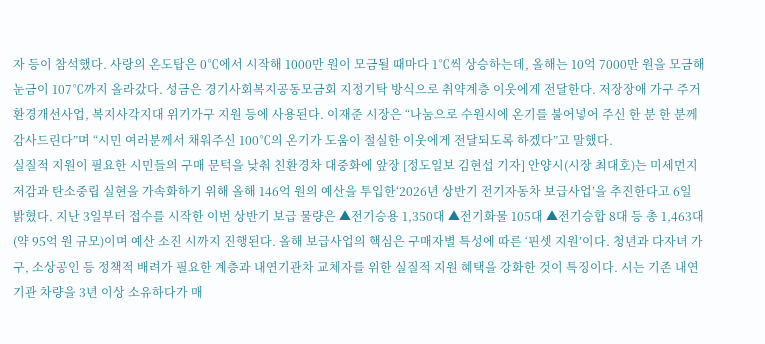자 등이 참석했다. 사랑의 온도탑은 0℃에서 시작해 1000만 원이 모금될 때마다 1℃씩 상승하는데, 올해는 10억 7000만 원을 모금해 눈금이 107℃까지 올라갔다. 성금은 경기사회복지공동모금회 지정기탁 방식으로 취약계층 이웃에게 전달한다. 저장장애 가구 주거환경개선사업, 복지사각지대 위기가구 지원 등에 사용된다. 이재준 시장은 “나눔으로 수원시에 온기를 불어넣어 주신 한 분 한 분께 감사드린다”며 “시민 여러분께서 채워주신 100℃의 온기가 도움이 절실한 이웃에게 전달되도록 하겠다”고 말했다.
실질적 지원이 필요한 시민들의 구매 문턱을 낮춰 친환경차 대중화에 앞장 [정도일보 김현섭 기자] 안양시(시장 최대호)는 미세먼지 저감과 탄소중립 실현을 가속화하기 위해 올해 146억 원의 예산을 투입한‘2026년 상반기 전기자동차 보급사업’을 추진한다고 6일 밝혔다. 지난 3일부터 접수를 시작한 이번 상반기 보급 물량은 ▲전기승용 1,350대 ▲전기화물 105대 ▲전기승합 8대 등 총 1,463대(약 95억 원 규모)이며 예산 소진 시까지 진행된다. 올해 보급사업의 핵심은 구매자별 특성에 따른 ‘핀셋 지원’이다. 청년과 다자녀 가구, 소상공인 등 정책적 배려가 필요한 계층과 내연기관차 교체자를 위한 실질적 지원 혜택을 강화한 것이 특징이다. 시는 기존 내연기관 차량을 3년 이상 소유하다가 매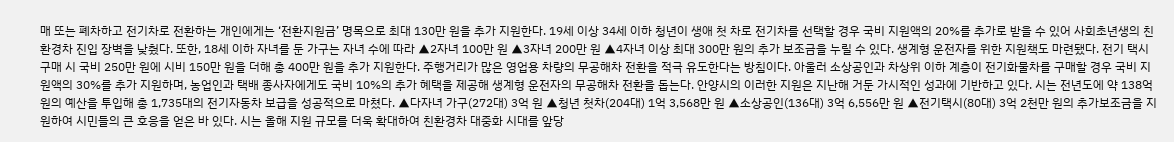매 또는 폐차하고 전기차로 전환하는 개인에게는 ‘전환지원금’ 명목으로 최대 130만 원을 추가 지원한다. 19세 이상 34세 이하 청년이 생애 첫 차로 전기차를 선택할 경우 국비 지원액의 20%를 추가로 받을 수 있어 사회초년생의 친환경차 진입 장벽을 낮췄다. 또한, 18세 이하 자녀를 둔 가구는 자녀 수에 따라 ▲2자녀 100만 원 ▲3자녀 200만 원 ▲4자녀 이상 최대 300만 원의 추가 보조금을 누릴 수 있다. 생계형 운전자를 위한 지원책도 마련됐다. 전기 택시 구매 시 국비 250만 원에 시비 150만 원을 더해 총 400만 원을 추가 지원한다. 주행거리가 많은 영업용 차량의 무공해차 전환을 적극 유도한다는 방침이다. 아울러 소상공인과 차상위 이하 계층이 전기화물차를 구매할 경우 국비 지원액의 30%를 추가 지원하며, 농업인과 택배 종사자에게도 국비 10%의 추가 혜택을 제공해 생계형 운전자의 무공해차 전환을 돕는다. 안양시의 이러한 지원은 지난해 거둔 가시적인 성과에 기반하고 있다. 시는 전년도에 약 138억 원의 예산을 투입해 총 1,735대의 전기자동차 보급을 성공적으로 마쳤다. ▲다자녀 가구(272대) 3억 원 ▲청년 첫차(204대) 1억 3,568만 원 ▲소상공인(136대) 3억 6,556만 원 ▲전기택시(80대) 3억 2천만 원의 추가보조금을 지원하여 시민들의 큰 호응을 얻은 바 있다. 시는 올해 지원 규모를 더욱 확대하여 친환경차 대중화 시대를 앞당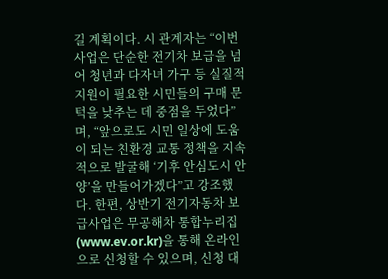길 계획이다. 시 관계자는 “이번 사업은 단순한 전기차 보급을 넘어 청년과 다자녀 가구 등 실질적 지원이 필요한 시민들의 구매 문턱을 낮추는 데 중점을 두었다”며, “앞으로도 시민 일상에 도움이 되는 친환경 교통 정책을 지속적으로 발굴해 ‘기후 안심도시 안양’을 만들어가겠다”고 강조했다. 한편, 상반기 전기자동차 보급사업은 무공해차 통합누리집(www.ev.or.kr)을 통해 온라인으로 신청할 수 있으며, 신청 대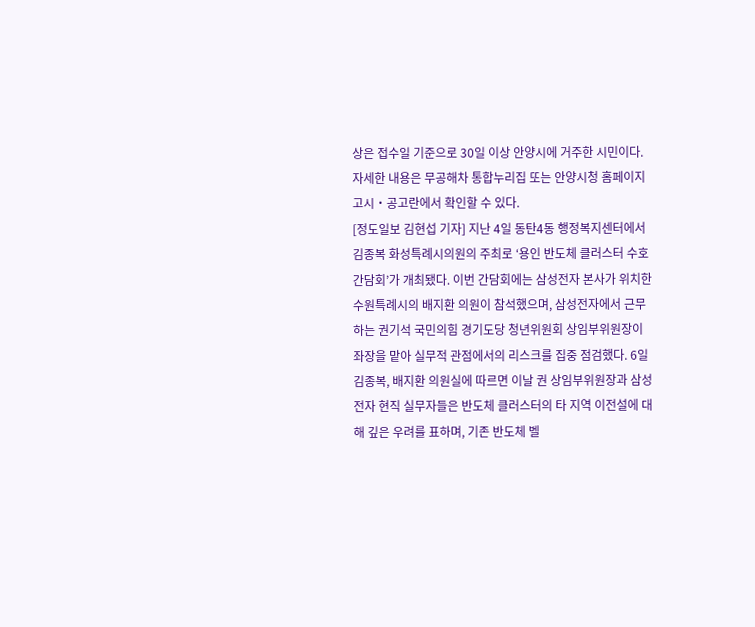상은 접수일 기준으로 30일 이상 안양시에 거주한 시민이다. 자세한 내용은 무공해차 통합누리집 또는 안양시청 홈페이지 고시‧공고란에서 확인할 수 있다.
[정도일보 김현섭 기자] 지난 4일 동탄4동 행정복지센터에서 김종복 화성특례시의원의 주최로 ‘용인 반도체 클러스터 수호 간담회’가 개최됐다. 이번 간담회에는 삼성전자 본사가 위치한 수원특례시의 배지환 의원이 참석했으며, 삼성전자에서 근무하는 권기석 국민의힘 경기도당 청년위원회 상임부위원장이 좌장을 맡아 실무적 관점에서의 리스크를 집중 점검했다. 6일 김종복, 배지환 의원실에 따르면 이날 권 상임부위원장과 삼성전자 현직 실무자들은 반도체 클러스터의 타 지역 이전설에 대해 깊은 우려를 표하며, 기존 반도체 벨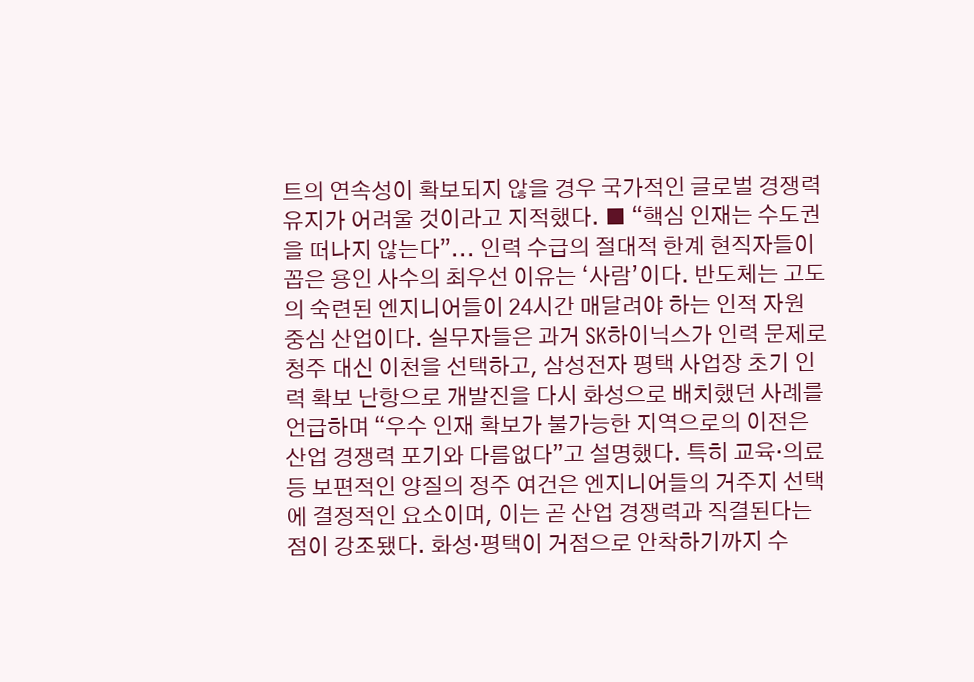트의 연속성이 확보되지 않을 경우 국가적인 글로벌 경쟁력 유지가 어려울 것이라고 지적했다. ■ “핵심 인재는 수도권을 떠나지 않는다”... 인력 수급의 절대적 한계 현직자들이 꼽은 용인 사수의 최우선 이유는 ‘사람’이다. 반도체는 고도의 숙련된 엔지니어들이 24시간 매달려야 하는 인적 자원 중심 산업이다. 실무자들은 과거 SK하이닉스가 인력 문제로 청주 대신 이천을 선택하고, 삼성전자 평택 사업장 초기 인력 확보 난항으로 개발진을 다시 화성으로 배치했던 사례를 언급하며 “우수 인재 확보가 불가능한 지역으로의 이전은 산업 경쟁력 포기와 다름없다”고 설명했다. 특히 교육·의료 등 보편적인 양질의 정주 여건은 엔지니어들의 거주지 선택에 결정적인 요소이며, 이는 곧 산업 경쟁력과 직결된다는 점이 강조됐다. 화성·평택이 거점으로 안착하기까지 수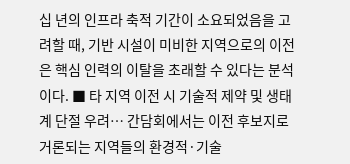십 년의 인프라 축적 기간이 소요되었음을 고려할 때, 기반 시설이 미비한 지역으로의 이전은 핵심 인력의 이탈을 초래할 수 있다는 분석이다. ■ 타 지역 이전 시 기술적 제약 및 생태계 단절 우려… 간담회에서는 이전 후보지로 거론되는 지역들의 환경적·기술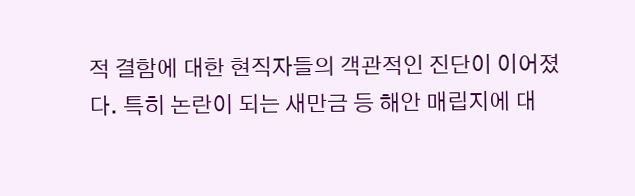적 결함에 대한 현직자들의 객관적인 진단이 이어졌다. 특히 논란이 되는 새만금 등 해안 매립지에 대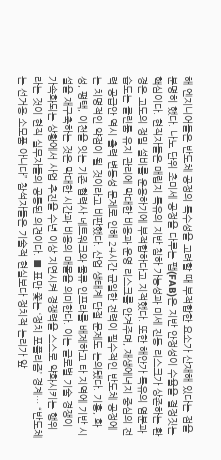해 엔지니어들은 반도체 공정의 특수성을 고려할 때 부적합한 요소가 산재해 있다는 점을 분명히 했다. 나노 단위 초미세 공정을 다루는 팹(FAB)은 지반 안정성이 수율을 결정짓는 핵심이다. 현직자들은 매립지 특유의 지반 침하 가능성과 미세 진동 리스크가 상존하는 환경은 고도의 정밀 설비를 운용하기에 부적합하다고 지적했다. 또한 해안가 특유의 염분과 습도는 클린룸 유지 관리에 막대한 비용과 운영 리스크를 안겨주며, 재생에너지 중심의 전력 공급안 역시 출력 변동성 문제로 인해 24시간 균일한 전력이 필수적인 반도체 공정에는 치명적인 약점이 될 것이라고 비판했다. 산업 생태계 단절 문제도 논의됐다. 기흥, 화성, 평택, 이천을 잇는 기존 협력사 네트워크와 물류 인프라를 배제하고 타 지역에 기반 시설을 재구축하는 것은 막대한 시간과 비용의 매몰을 의미한다. 이는 글로벌 기술 경쟁이 가속화되는 상황에서 사업 추진을 수년 이상 지연시켜 경쟁력을 스스로 약화시키는 행위라는 것이 현직 실무자들의 공통된 의견이다. ■ 표만 쫓는 ‘정치 포퓰리즘’ 경계… “반도체는 선거용 소모품 아니다” 참석자들은 기술적 현실보다 정치적 논리가 앞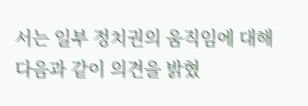서는 일부 정치권의 움직임에 대해 다음과 같이 의견을 밝혔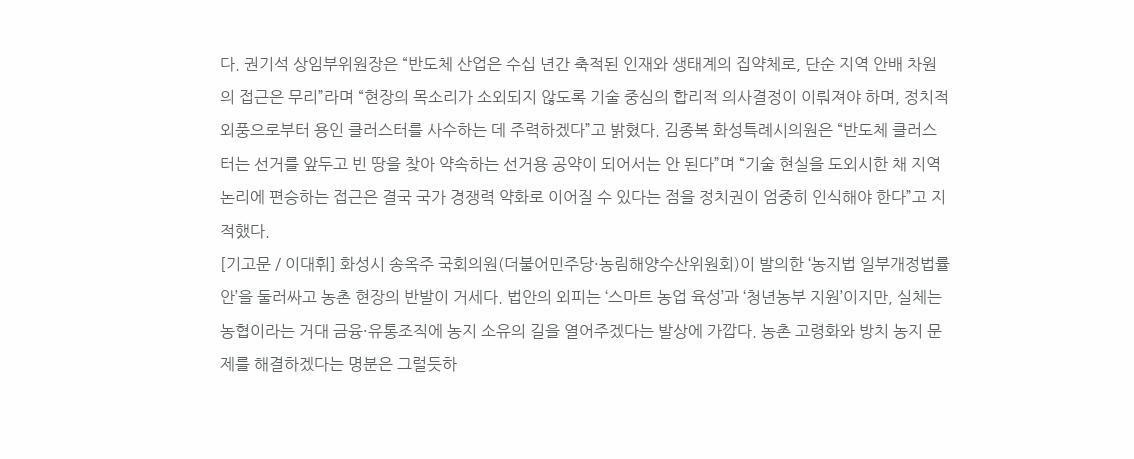다. 권기석 상임부위원장은 “반도체 산업은 수십 년간 축적된 인재와 생태계의 집약체로, 단순 지역 안배 차원의 접근은 무리”라며 “현장의 목소리가 소외되지 않도록 기술 중심의 합리적 의사결정이 이뤄져야 하며, 정치적 외풍으로부터 용인 클러스터를 사수하는 데 주력하겠다”고 밝혔다. 김종복 화성특례시의원은 “반도체 클러스터는 선거를 앞두고 빈 땅을 찾아 약속하는 선거용 공약이 되어서는 안 된다”며 “기술 현실을 도외시한 채 지역 논리에 편승하는 접근은 결국 국가 경쟁력 약화로 이어질 수 있다는 점을 정치권이 엄중히 인식해야 한다”고 지적했다.
[기고문 / 이대휘] 화성시 송옥주 국회의원(더불어민주당·농림해양수산위원회)이 발의한 ‘농지법 일부개정법률안’을 둘러싸고 농촌 현장의 반발이 거세다. 법안의 외피는 ‘스마트 농업 육성’과 ‘청년농부 지원’이지만, 실체는 농협이라는 거대 금융·유통조직에 농지 소유의 길을 열어주겠다는 발상에 가깝다. 농촌 고령화와 방치 농지 문제를 해결하겠다는 명분은 그럴듯하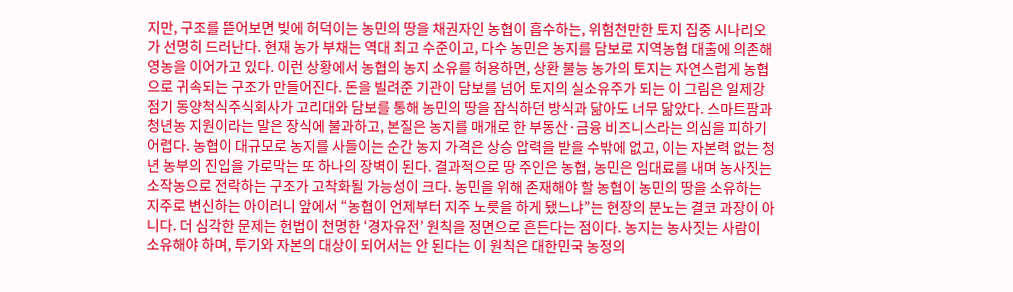지만, 구조를 뜯어보면 빚에 허덕이는 농민의 땅을 채권자인 농협이 흡수하는, 위험천만한 토지 집중 시나리오가 선명히 드러난다. 현재 농가 부채는 역대 최고 수준이고, 다수 농민은 농지를 담보로 지역농협 대출에 의존해 영농을 이어가고 있다. 이런 상황에서 농협의 농지 소유를 허용하면, 상환 불능 농가의 토지는 자연스럽게 농협으로 귀속되는 구조가 만들어진다. 돈을 빌려준 기관이 담보를 넘어 토지의 실소유주가 되는 이 그림은 일제강점기 동양척식주식회사가 고리대와 담보를 통해 농민의 땅을 잠식하던 방식과 닮아도 너무 닮았다. 스마트팜과 청년농 지원이라는 말은 장식에 불과하고, 본질은 농지를 매개로 한 부동산·금융 비즈니스라는 의심을 피하기 어렵다. 농협이 대규모로 농지를 사들이는 순간 농지 가격은 상승 압력을 받을 수밖에 없고, 이는 자본력 없는 청년 농부의 진입을 가로막는 또 하나의 장벽이 된다. 결과적으로 땅 주인은 농협, 농민은 임대료를 내며 농사짓는 소작농으로 전락하는 구조가 고착화될 가능성이 크다. 농민을 위해 존재해야 할 농협이 농민의 땅을 소유하는 지주로 변신하는 아이러니 앞에서 “농협이 언제부터 지주 노릇을 하게 됐느냐”는 현장의 분노는 결코 과장이 아니다. 더 심각한 문제는 헌법이 천명한 ‘경자유전’ 원칙을 정면으로 흔든다는 점이다. 농지는 농사짓는 사람이 소유해야 하며, 투기와 자본의 대상이 되어서는 안 된다는 이 원칙은 대한민국 농정의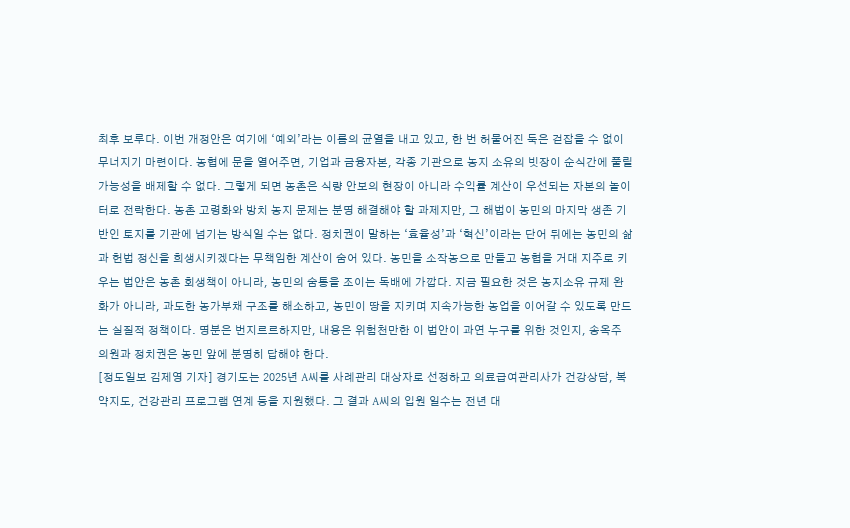최후 보루다. 이번 개정안은 여기에 ‘예외’라는 이름의 균열을 내고 있고, 한 번 허물어진 둑은 걷잡을 수 없이 무너지기 마련이다. 농협에 문을 열어주면, 기업과 금융자본, 각종 기관으로 농지 소유의 빗장이 순식간에 풀릴 가능성을 배제할 수 없다. 그렇게 되면 농촌은 식량 안보의 현장이 아니라 수익률 계산이 우선되는 자본의 놀이터로 전락한다. 농촌 고령화와 방치 농지 문제는 분명 해결해야 할 과제지만, 그 해법이 농민의 마지막 생존 기반인 토지를 기관에 넘기는 방식일 수는 없다. 정치권이 말하는 ‘효율성’과 ‘혁신’이라는 단어 뒤에는 농민의 삶과 헌법 정신을 희생시키겠다는 무책임한 계산이 숨어 있다. 농민을 소작농으로 만들고 농협을 거대 지주로 키우는 법안은 농촌 회생책이 아니라, 농민의 숨통을 조이는 독배에 가깝다. 지금 필요한 것은 농지소유 규제 완화가 아니라, 과도한 농가부채 구조를 해소하고, 농민이 땅을 지키며 지속가능한 농업을 이어갈 수 있도록 만드는 실질적 정책이다. 명분은 번지르르하지만, 내용은 위험천만한 이 법안이 과연 누구를 위한 것인지, 송옥주 의원과 정치권은 농민 앞에 분명히 답해야 한다.
[정도일보 김제영 기자] 경기도는 2025년 A씨를 사례관리 대상자로 선정하고 의료급여관리사가 건강상담, 복약지도, 건강관리 프로그램 연계 등을 지원했다. 그 결과 A씨의 입원 일수는 전년 대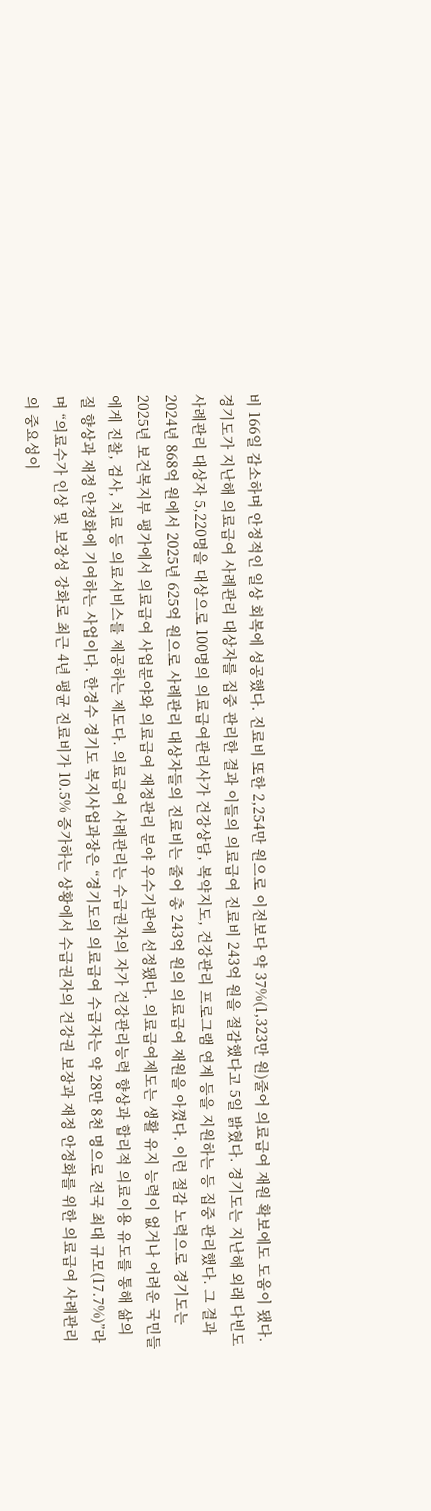비 166일 감소하며 안정적인 일상 회복에 성공했다. 진료비 또한 2,254만 원으로 이전보다 약 37%(1,323만 원)줄어 의료급여 재원 확보에도 도움이 됐다. 경기도가 지난해 의료급여 사례관리 대상자를 집중 관리한 결과 이들의 의료급여 진료비 243억 원을 절감했다고 5일 밝혔다. 경기도는 지난해 외래 다빈도 사례관리 대상자 5,220명을 대상으로 100명의 의료급여관리사가 건강상담, 복약지도, 건강관리 프로그램 연계 등을 지원하는 등 집중 관리했다. 그 결과 2024년 868억 원에서 2025년 625억 원으로 사례관리 대상자들의 진료비는 줄어 총 243억 원의 의료급여 재원을 아꼈다. 이런 절감 노력으로 경기도는 2025년 보건복지부 평가에서 의료급여 사업분야와 의료급여 재정관리 분야 우수기관에 선정됐다. 의료급여제도는 생활 유지 능력이 없거나 어려운 국민들에게 진찰, 검사, 치료 등 의료서비스를 제공하는 제도다. 의료급여 사례관리는 수급권자의 자가 건강관리능력 향상과 합리적 의료이용 유도를 통해 삶의 질 향상과 재정 안정화에 기여하는 사업이다. 한경수 경기도 복지사업과장은 “경기도의 의료급여 수급자는 약 28만 8천 명으로 전국 최대 규모(17.7%)”라며 “의료수가 인상 및 보장성 강화로 최근 4년 평균 진료비가 10.5% 증가하는 상황에서 수급권자의 건강권 보장과 재정 안정화를 위한 의료급여 사례관리의 중요성이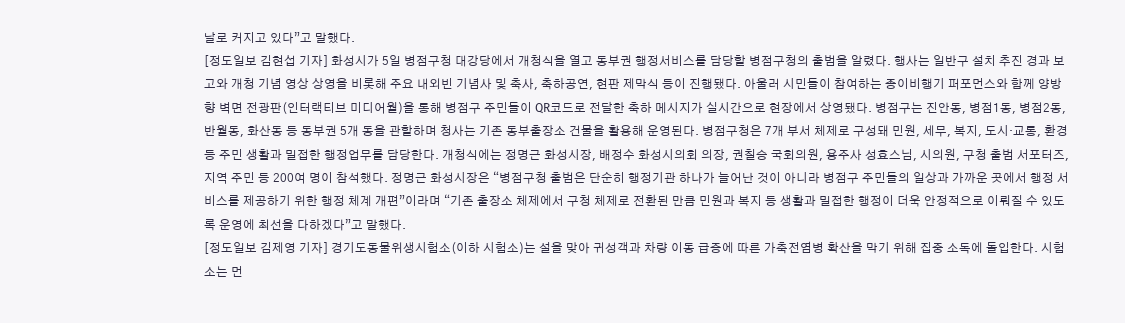날로 커지고 있다”고 말했다.
[정도일보 김현섭 기자] 화성시가 5일 병점구청 대강당에서 개청식을 열고 동부권 행정서비스를 담당할 병점구청의 출범을 알렸다. 행사는 일반구 설치 추진 경과 보고와 개청 기념 영상 상영을 비롯해 주요 내외빈 기념사 및 축사, 축하공연, 현판 제막식 등이 진행됐다. 아울러 시민들이 참여하는 종이비행기 퍼포먼스와 함께 양방향 벽면 전광판(인터랙티브 미디어월)을 통해 병점구 주민들이 QR코드로 전달한 축하 메시지가 실시간으로 현장에서 상영됐다. 병점구는 진안동, 병점1동, 병점2동, 반월동, 화산동 등 동부권 5개 동을 관할하며 청사는 기존 동부출장소 건물을 활용해 운영된다. 병점구청은 7개 부서 체제로 구성돼 민원, 세무, 복지, 도시·교통, 환경 등 주민 생활과 밀접한 행정업무를 담당한다. 개청식에는 정명근 화성시장, 배정수 화성시의회 의장, 권칠승 국회의원, 용주사 성효스님, 시의원, 구청 출범 서포터즈, 지역 주민 등 200여 명이 참석했다. 정명근 화성시장은 “병점구청 출범은 단순히 행정기관 하나가 늘어난 것이 아니라 병점구 주민들의 일상과 가까운 곳에서 행정 서비스를 제공하기 위한 행정 체계 개편”이라며 “기존 출장소 체제에서 구청 체제로 전환된 만큼 민원과 복지 등 생활과 밀접한 행정이 더욱 안정적으로 이뤄질 수 있도록 운영에 최선을 다하겠다”고 말했다.
[정도일보 김제영 기자] 경기도동물위생시험소(이하 시험소)는 설을 맞아 귀성객과 차량 이동 급증에 따른 가축전염병 확산을 막기 위해 집중 소독에 돌입한다. 시험소는 먼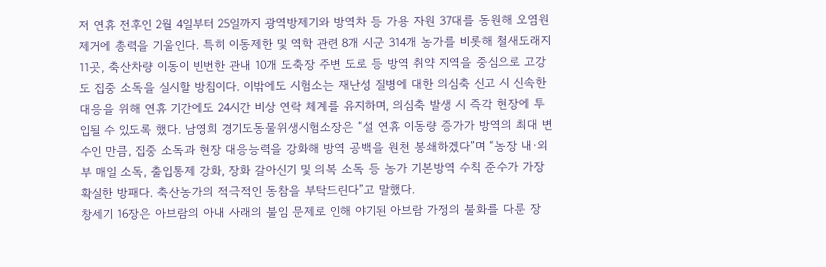저 연휴 전후인 2월 4일부터 25일까지 광역방제기와 방역차 등 가용 자원 37대를 동원해 오염원 제거에 총력을 기울인다. 특히 이동제한 및 역학 관련 8개 시군 314개 농가를 비롯해 철새도래지 11곳, 축산차량 이동이 빈번한 관내 10개 도축장 주변 도로 등 방역 취약 지역을 중심으로 고강도 집중 소독을 실시할 방침이다. 이밖에도 시험소는 재난성 질병에 대한 의심축 신고 시 신속한 대응을 위해 연휴 기간에도 24시간 비상 연락 체계를 유지하며, 의심축 발생 시 즉각 현장에 투입될 수 있도록 했다. 남영희 경기도동물위생시험소장은 “설 연휴 이동량 증가가 방역의 최대 변수인 만큼, 집중 소독과 현장 대응능력을 강화해 방역 공백을 원천 봉쇄하겠다”며 “농장 내·외부 매일 소독, 출입통제 강화, 장화 갈아신기 및 의복 소독 등 농가 기본방역 수칙 준수가 가장 확실한 방패다. 축산농가의 적극적인 동참을 부탁드린다”고 말했다.
창세기 16장은 아브람의 아내 사래의 불임 문제로 인해 야기된 아브람 가정의 불화를 다룬 장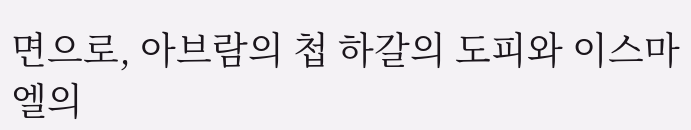면으로, 아브람의 첩 하갈의 도피와 이스마엘의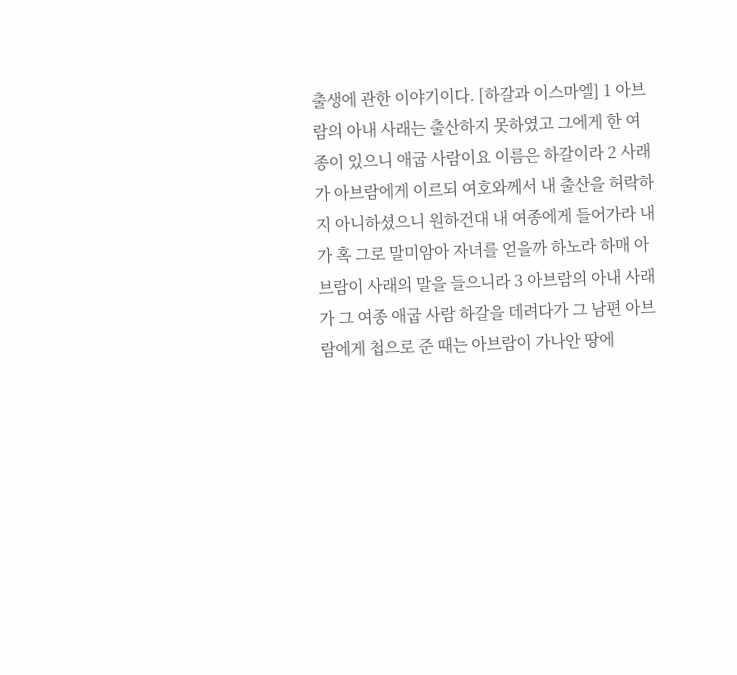출생에 관한 이야기이다. [하갈과 이스마엘] 1 아브람의 아내 사래는 출산하지 못하였고 그에게 한 여종이 있으니 애굽 사람이요 이름은 하갈이라 2 사래가 아브람에게 이르되 여호와께서 내 출산을 허락하지 아니하셨으니 원하건대 내 여종에게 들어가라 내가 혹 그로 말미암아 자녀를 얻을까 하노라 하매 아브람이 사래의 말을 들으니라 3 아브람의 아내 사래가 그 여종 애굽 사람 하갈을 데려다가 그 남편 아브람에게 첩으로 준 때는 아브람이 가나안 땅에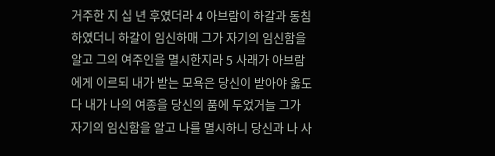거주한 지 십 년 후였더라 4 아브람이 하갈과 동침하였더니 하갈이 임신하매 그가 자기의 임신함을 알고 그의 여주인을 멸시한지라 5 사래가 아브람에게 이르되 내가 받는 모욕은 당신이 받아야 옳도다 내가 나의 여종을 당신의 품에 두었거늘 그가 자기의 임신함을 알고 나를 멸시하니 당신과 나 사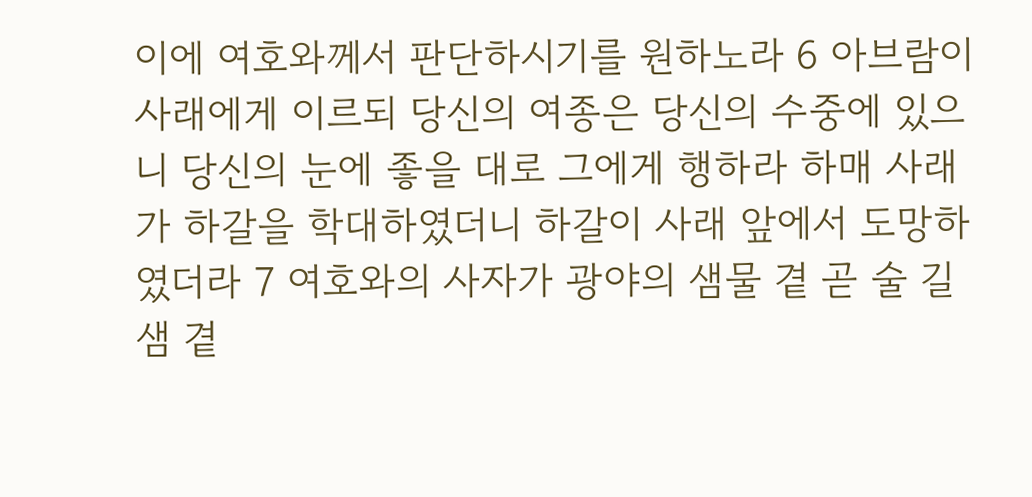이에 여호와께서 판단하시기를 원하노라 6 아브람이 사래에게 이르되 당신의 여종은 당신의 수중에 있으니 당신의 눈에 좋을 대로 그에게 행하라 하매 사래가 하갈을 학대하였더니 하갈이 사래 앞에서 도망하였더라 7 여호와의 사자가 광야의 샘물 곁 곧 술 길 샘 곁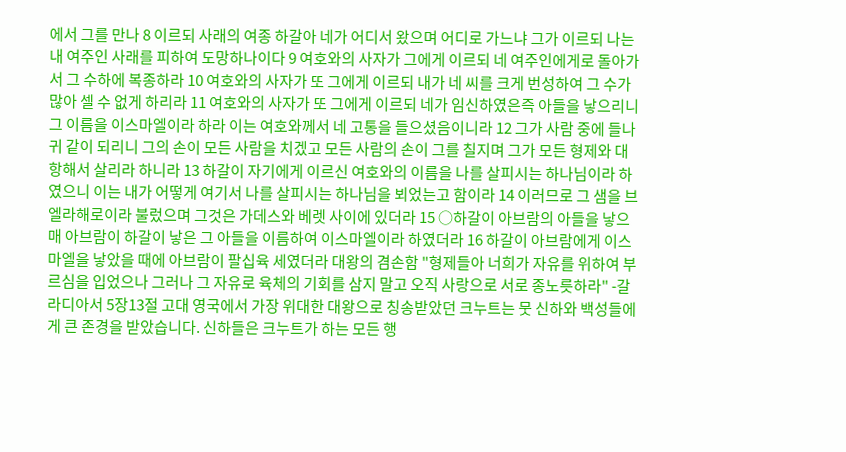에서 그를 만나 8 이르되 사래의 여종 하갈아 네가 어디서 왔으며 어디로 가느냐 그가 이르되 나는 내 여주인 사래를 피하여 도망하나이다 9 여호와의 사자가 그에게 이르되 네 여주인에게로 돌아가서 그 수하에 복종하라 10 여호와의 사자가 또 그에게 이르되 내가 네 씨를 크게 번성하여 그 수가 많아 셀 수 없게 하리라 11 여호와의 사자가 또 그에게 이르되 네가 임신하였은즉 아들을 낳으리니 그 이름을 이스마엘이라 하라 이는 여호와께서 네 고통을 들으셨음이니라 12 그가 사람 중에 들나귀 같이 되리니 그의 손이 모든 사람을 치겠고 모든 사람의 손이 그를 칠지며 그가 모든 형제와 대항해서 살리라 하니라 13 하갈이 자기에게 이르신 여호와의 이름을 나를 살피시는 하나님이라 하였으니 이는 내가 어떻게 여기서 나를 살피시는 하나님을 뵈었는고 함이라 14 이러므로 그 샘을 브엘라해로이라 불렀으며 그것은 가데스와 베렛 사이에 있더라 15 ○하갈이 아브람의 아들을 낳으매 아브람이 하갈이 낳은 그 아들을 이름하여 이스마엘이라 하였더라 16 하갈이 아브람에게 이스마엘을 낳았을 때에 아브람이 팔십육 세였더라 대왕의 겸손함 "형제들아 너희가 자유를 위하여 부르심을 입었으나 그러나 그 자유로 육체의 기회를 삼지 말고 오직 사랑으로 서로 종노릇하라" -갈라디아서 5장13절 고대 영국에서 가장 위대한 대왕으로 칭송받았던 크누트는 뭇 신하와 백성들에게 큰 존경을 받았습니다. 신하들은 크누트가 하는 모든 행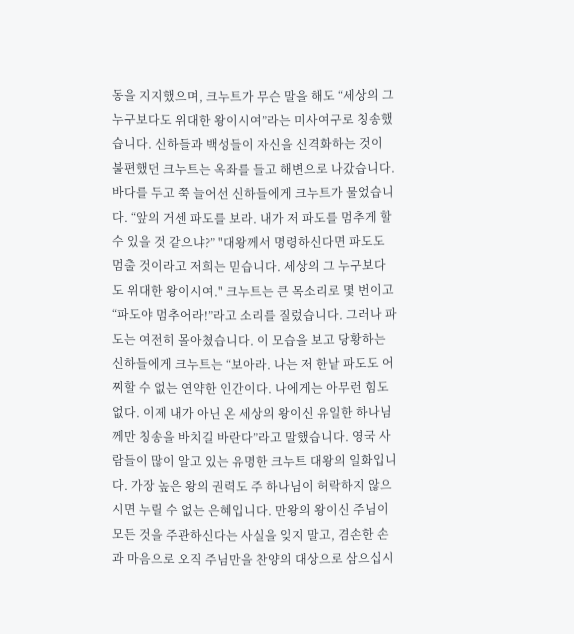동을 지지했으며, 크누트가 무슨 말을 해도 “세상의 그 누구보다도 위대한 왕이시여”라는 미사여구로 칭송했습니다. 신하들과 백성들이 자신을 신격화하는 것이 불편했던 크누트는 옥좌를 들고 해변으로 나갔습니다. 바다를 두고 쭉 늘어선 신하들에게 크누트가 물었습니다. “앞의 거센 파도를 보라. 내가 저 파도를 멈추게 할 수 있을 것 같으냐?” "대왕께서 명령하신다면 파도도 멈출 것이라고 저희는 믿습니다. 세상의 그 누구보다도 위대한 왕이시여." 크누트는 큰 목소리로 몇 번이고 “파도야 멈추어라!”라고 소리를 질렀습니다. 그러나 파도는 여전히 몰아쳤습니다. 이 모습을 보고 당황하는 신하들에게 크누트는 “보아라. 나는 저 한낱 파도도 어찌할 수 없는 연약한 인간이다. 나에게는 아무런 힘도 없다. 이제 내가 아닌 온 세상의 왕이신 유일한 하나님께만 칭송을 바치길 바란다”라고 말했습니다. 영국 사람들이 많이 알고 있는 유명한 크누트 대왕의 일화입니다. 가장 높은 왕의 권력도 주 하나님이 허락하지 않으시면 누릴 수 없는 은혜입니다. 만왕의 왕이신 주님이 모든 것을 주관하신다는 사실을 잊지 말고, 겸손한 손과 마음으로 오직 주님만을 찬양의 대상으로 삼으십시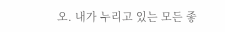오. 내가 누리고 있는 모든 좋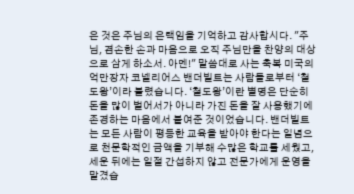은 것은 주님의 은택임을 기억하고 감사합시다. "주님, 겸손한 손과 마음으로 오직 주님만을 찬양의 대상으로 삼게 하소서. 아멘!" 말씀대로 사는 축복 미국의 억만장자 코넬리어스 밴더빌트는 사람들로부터 ‘철도왕’이라 불렸습니다. ‘철도왕’이란 별명은 단순히 돈을 많이 벌어서가 아니라 가진 돈을 잘 사용했기에 존경하는 마음에서 붙여준 것이었습니다. 밴더빌트는 모든 사람이 평등한 교육을 받아야 한다는 일념으로 천문학적인 금액을 기부해 수많은 학교를 세웠고, 세운 뒤에는 일절 간섭하지 않고 전문가에게 운영을 맡겼습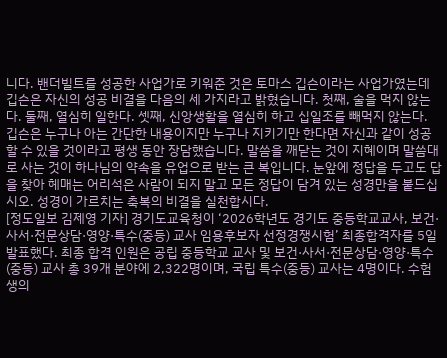니다. 밴더빌트를 성공한 사업가로 키워준 것은 토마스 깁슨이라는 사업가였는데 깁슨은 자신의 성공 비결을 다음의 세 가지라고 밝혔습니다. 첫째, 술을 먹지 않는다. 둘째, 열심히 일한다. 셋째, 신앙생활을 열심히 하고 십일조를 빼먹지 않는다. 깁슨은 누구나 아는 간단한 내용이지만 누구나 지키기만 한다면 자신과 같이 성공할 수 있을 것이라고 평생 동안 장담했습니다. 말씀을 깨닫는 것이 지혜이며 말씀대로 사는 것이 하나님의 약속을 유업으로 받는 큰 복입니다. 눈앞에 정답을 두고도 답을 찾아 헤매는 어리석은 사람이 되지 말고 모든 정답이 담겨 있는 성경만을 붙드십시오. 성경이 가르치는 축복의 비결을 실천합시다.
[정도일보 김제영 기자] 경기도교육청이 ‘2026학년도 경기도 중등학교교사, 보건·사서·전문상담·영양·특수(중등) 교사 임용후보자 선정경쟁시험’ 최종합격자를 5일 발표했다. 최종 합격 인원은 공립 중등학교 교사 및 보건·사서·전문상담·영양·특수(중등) 교사 총 39개 분야에 2,322명이며, 국립 특수(중등) 교사는 4명이다. 수험생의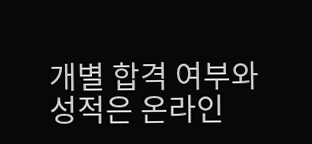개별 합격 여부와 성적은 온라인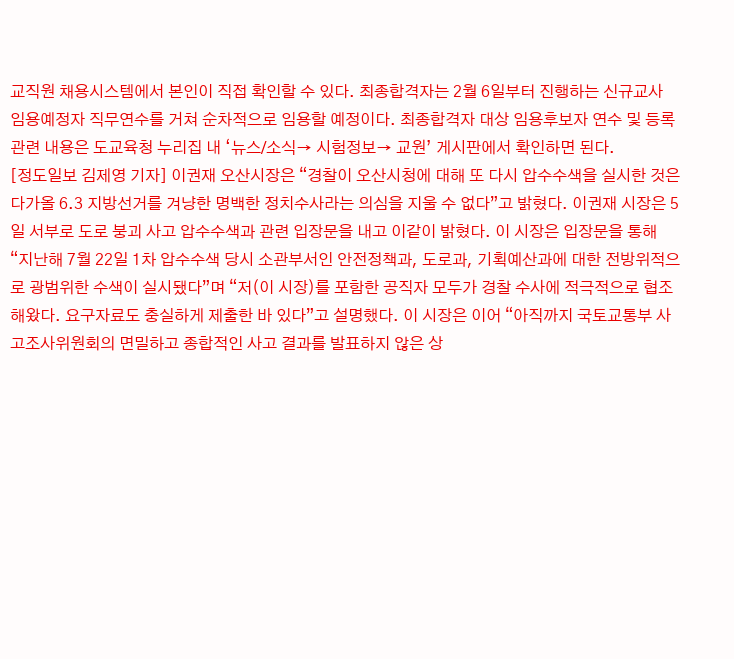교직원 채용시스템에서 본인이 직접 확인할 수 있다. 최종합격자는 2월 6일부터 진행하는 신규교사 임용예정자 직무연수를 거쳐 순차적으로 임용할 예정이다. 최종합격자 대상 임용후보자 연수 및 등록 관련 내용은 도교육청 누리집 내 ‘뉴스/소식→ 시험정보→ 교원’ 게시판에서 확인하면 된다.
[정도일보 김제영 기자] 이권재 오산시장은 “경찰이 오산시청에 대해 또 다시 압수수색을 실시한 것은 다가올 6.3 지방선거를 겨냥한 명백한 정치수사라는 의심을 지울 수 없다”고 밝혔다. 이권재 시장은 5일 서부로 도로 붕괴 사고 압수수색과 관련 입장문을 내고 이같이 밝혔다. 이 시장은 입장문을 통해 “지난해 7월 22일 1차 압수수색 당시 소관부서인 안전정책과, 도로과, 기획예산과에 대한 전방위적으로 광범위한 수색이 실시됐다”며 “저(이 시장)를 포함한 공직자 모두가 경찰 수사에 적극적으로 협조해왔다. 요구자료도 충실하게 제출한 바 있다”고 설명했다. 이 시장은 이어 “아직까지 국토교통부 사고조사위원회의 면밀하고 종합적인 사고 결과를 발표하지 않은 상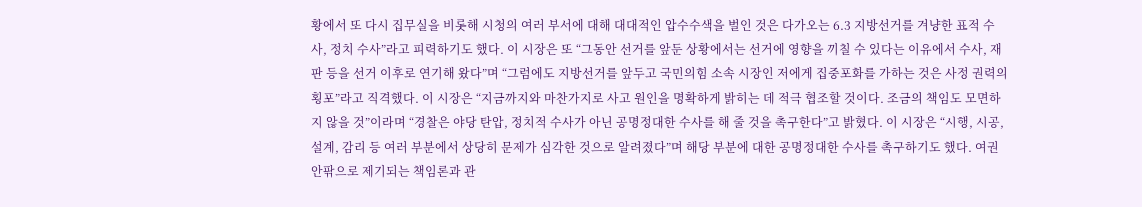황에서 또 다시 집무실을 비롯해 시청의 여러 부서에 대해 대대적인 압수수색을 벌인 것은 다가오는 6.3 지방선거를 겨냥한 표적 수사, 정치 수사”라고 피력하기도 했다. 이 시장은 또 “그동안 선거를 앞둔 상황에서는 선거에 영향을 끼칠 수 있다는 이유에서 수사, 재판 등을 선거 이후로 연기해 왔다”며 “그럼에도 지방선거를 앞두고 국민의힘 소속 시장인 저에게 집중포화를 가하는 것은 사정 권력의 횡포”라고 직격했다. 이 시장은 “지금까지와 마찬가지로 사고 원인을 명확하게 밝히는 데 적극 협조할 것이다. 조금의 책임도 모면하지 않을 것”이라며 “경찰은 야당 탄압, 정치적 수사가 아닌 공명정대한 수사를 해 줄 것을 촉구한다”고 밝혔다. 이 시장은 “시행, 시공, 설계, 감리 등 여러 부분에서 상당히 문제가 심각한 것으로 알려졌다”며 해당 부분에 대한 공명정대한 수사를 촉구하기도 했다. 여권 안팎으로 제기되는 책임론과 관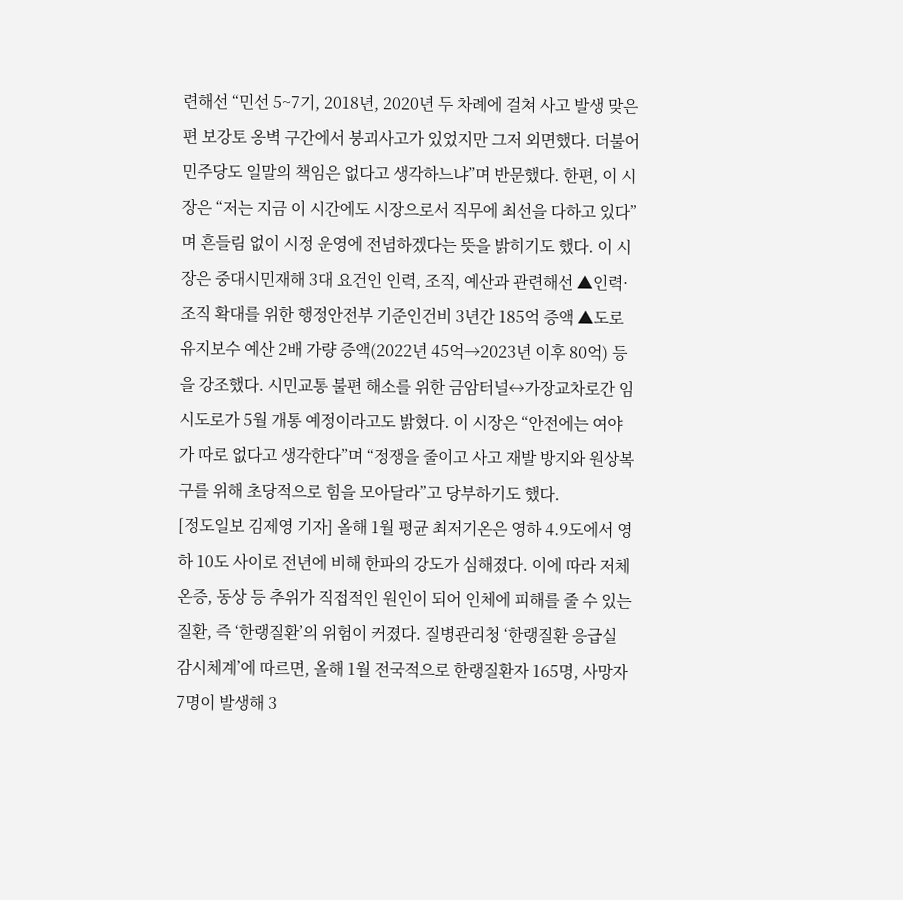련해선 “민선 5~7기, 2018년, 2020년 두 차례에 걸쳐 사고 발생 맞은편 보강토 옹벽 구간에서 붕괴사고가 있었지만 그저 외면했다. 더불어민주당도 일말의 책임은 없다고 생각하느냐”며 반문했다. 한편, 이 시장은 “저는 지금 이 시간에도 시장으로서 직무에 최선을 다하고 있다”며 흔들림 없이 시정 운영에 전념하겠다는 뜻을 밝히기도 했다. 이 시장은 중대시민재해 3대 요건인 인력, 조직, 예산과 관련해선 ▲인력·조직 확대를 위한 행정안전부 기준인건비 3년간 185억 증액 ▲도로 유지보수 예산 2배 가량 증액(2022년 45억→2023년 이후 80억) 등을 강조했다. 시민교통 불편 해소를 위한 금암터널↔가장교차로간 임시도로가 5월 개통 예정이라고도 밝혔다. 이 시장은 “안전에는 여야가 따로 없다고 생각한다”며 “정쟁을 줄이고 사고 재발 방지와 원상복구를 위해 초당적으로 힘을 모아달라”고 당부하기도 했다.
[정도일보 김제영 기자] 올해 1월 평균 최저기온은 영하 4.9도에서 영하 10도 사이로 전년에 비해 한파의 강도가 심해졌다. 이에 따라 저체온증, 동상 등 추위가 직접적인 원인이 되어 인체에 피해를 줄 수 있는 질환, 즉 ‘한랭질환’의 위험이 커졌다. 질병관리청 ‘한랭질환 응급실 감시체계’에 따르면, 올해 1월 전국적으로 한랭질환자 165명, 사망자 7명이 발생해 3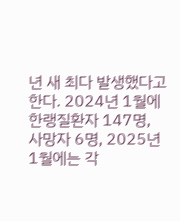년 새 최다 발생했다고 한다. 2024년 1월에 한랭질환자 147명, 사망자 6명, 2025년 1월에는 각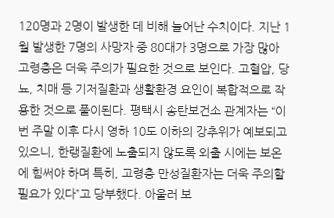120명과 2명이 발생한 데 비해 늘어난 수치이다. 지난 1월 발생한 7명의 사망자 중 80대가 3명으로 가장 많아 고령층은 더욱 주의가 필요한 것으로 보인다. 고혈압, 당뇨, 치매 등 기저질환과 생활환경 요인이 복합적으로 작용한 것으로 풀이된다. 평택시 송탄보건소 관계자는 “이번 주말 이후 다시 영하 10도 이하의 강추위가 예보되고 있으니, 한랭질환에 노출되지 않도록 외출 시에는 보온에 힘써야 하며 특히, 고령층 만성질환자는 더욱 주의할 필요가 있다”고 당부했다. 아울러 보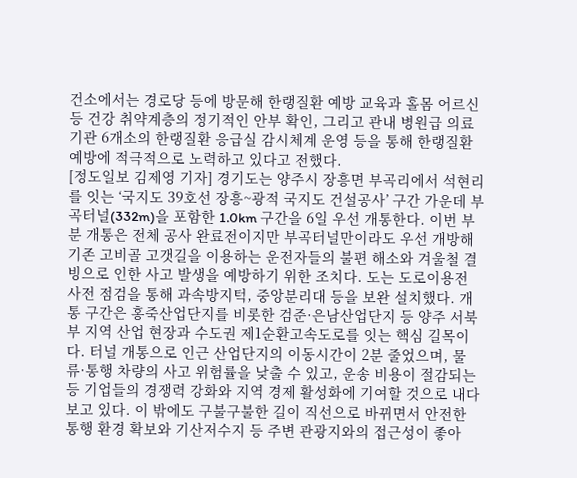건소에서는 경로당 등에 방문해 한랭질환 예방 교육과 홀몸 어르신 등 건강 취약계층의 정기적인 안부 확인, 그리고 관내 병원급 의료기관 6개소의 한랭질환 응급실 감시체계 운영 등을 통해 한랭질환 예방에 적극적으로 노력하고 있다고 전했다.
[정도일보 김제영 기자] 경기도는 양주시 장흥면 부곡리에서 석현리를 잇는 ‘국지도 39호선 장흥~광적 국지도 건설공사’ 구간 가운데 부곡터널(332m)을 포함한 1.0km 구간을 6일 우선 개통한다. 이번 부분 개통은 전체 공사 완료전이지만 부곡터널만이라도 우선 개방해 기존 고비골 고갯길을 이용하는 운전자들의 불편 해소와 겨울철 결빙으로 인한 사고 발생을 예방하기 위한 조치다. 도는 도로이용전 사전 점검을 통해 과속방지턱, 중앙분리대 등을 보완 설치했다. 개통 구간은 홍죽산업단지를 비롯한 검준·은남산업단지 등 양주 서북부 지역 산업 현장과 수도권 제1순환고속도로를 잇는 핵심 길목이다. 터널 개통으로 인근 산업단지의 이동시간이 2분 줄었으며, 물류·통행 차량의 사고 위험률을 낮출 수 있고, 운송 비용이 절감되는 등 기업들의 경쟁력 강화와 지역 경제 활성화에 기여할 것으로 내다보고 있다. 이 밖에도 구불구불한 길이 직선으로 바뀌면서 안전한 통행 환경 확보와 기산저수지 등 주변 관광지와의 접근성이 좋아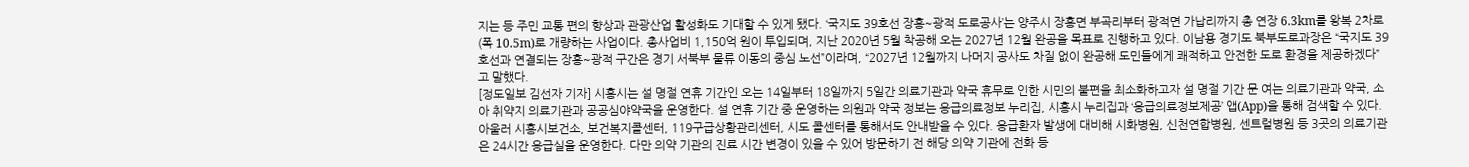지는 등 주민 교통 편의 향상과 관광산업 활성화도 기대할 수 있게 됐다. ‘국지도 39호선 장흥~광적 도로공사’는 양주시 장흥면 부곡리부터 광적면 가납리까지 총 연장 6.3km를 왕복 2차로(폭 10.5m)로 개량하는 사업이다. 총사업비 1,150억 원이 투입되며, 지난 2020년 5월 착공해 오는 2027년 12월 완공을 목표로 진행하고 있다. 이남용 경기도 북부도로과장은 “국지도 39호선과 연결되는 장흥~광적 구간은 경기 서북부 물류 이동의 중심 노선”이라며, “2027년 12월까지 나머지 공사도 차질 없이 완공해 도민들에게 쾌적하고 안전한 도로 환경을 제공하겠다”고 말했다.
[정도일보 김선자 기자] 시흥시는 설 명절 연휴 기간인 오는 14일부터 18일까지 5일간 의료기관과 약국 휴무로 인한 시민의 불편을 최소화하고자 설 명절 기간 문 여는 의료기관과 약국, 소아 취약지 의료기관과 공공심야약국을 운영한다. 설 연휴 기간 중 운영하는 의원과 약국 정보는 응급의료정보 누리집, 시흥시 누리집과 ‘응급의료정보제공’ 앱(App)을 통해 검색할 수 있다. 아울러 시흥시보건소, 보건복지콜센터, 119구급상황관리센터, 시도 콜센터를 통해서도 안내받을 수 있다. 응급환자 발생에 대비해 시화병원, 신천연합병원, 센트럴병원 등 3곳의 의료기관은 24시간 응급실을 운영한다. 다만 의약 기관의 진료 시간 변경이 있을 수 있어 방문하기 전 해당 의약 기관에 전화 등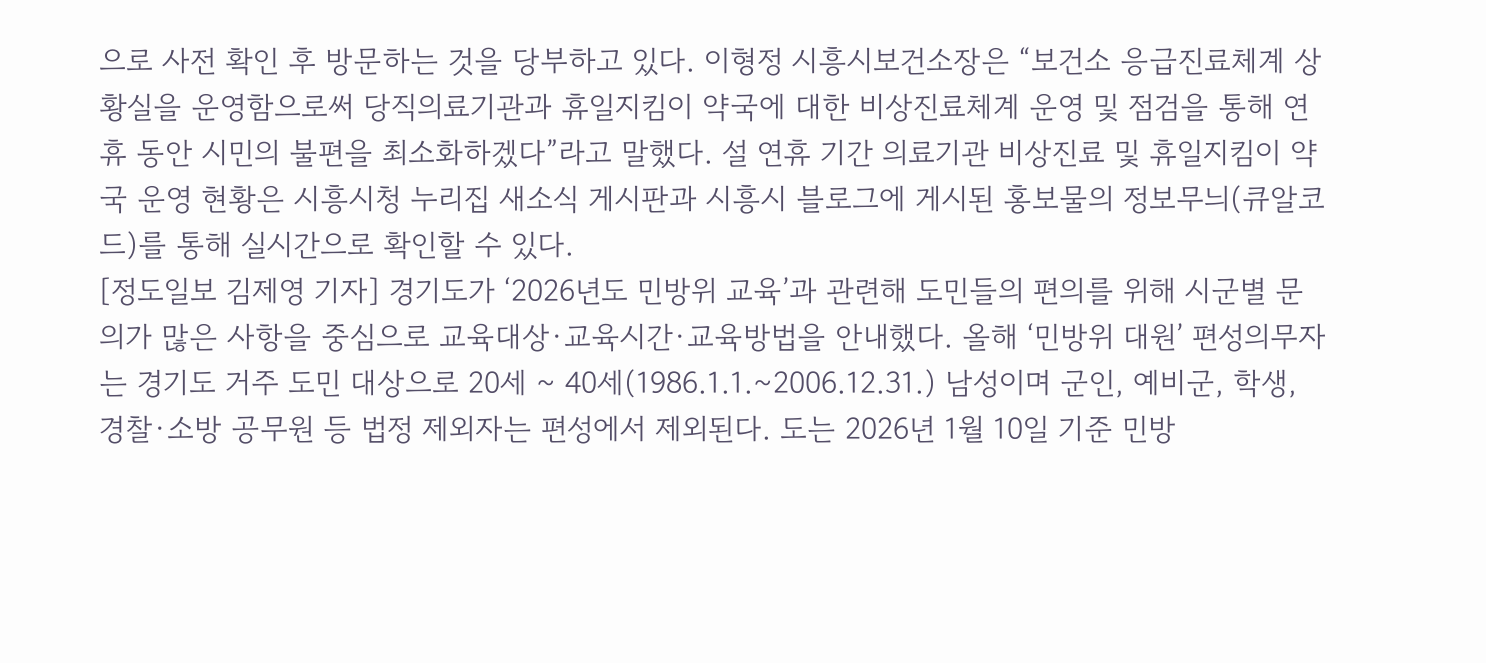으로 사전 확인 후 방문하는 것을 당부하고 있다. 이형정 시흥시보건소장은 “보건소 응급진료체계 상황실을 운영함으로써 당직의료기관과 휴일지킴이 약국에 대한 비상진료체계 운영 및 점검을 통해 연휴 동안 시민의 불편을 최소화하겠다”라고 말했다. 설 연휴 기간 의료기관 비상진료 및 휴일지킴이 약국 운영 현황은 시흥시청 누리집 새소식 게시판과 시흥시 블로그에 게시된 홍보물의 정보무늬(큐알코드)를 통해 실시간으로 확인할 수 있다.
[정도일보 김제영 기자] 경기도가 ‘2026년도 민방위 교육’과 관련해 도민들의 편의를 위해 시군별 문의가 많은 사항을 중심으로 교육대상·교육시간·교육방법을 안내했다. 올해 ‘민방위 대원’ 편성의무자는 경기도 거주 도민 대상으로 20세 ~ 40세(1986.1.1.~2006.12.31.) 남성이며 군인, 예비군, 학생, 경찰·소방 공무원 등 법정 제외자는 편성에서 제외된다. 도는 2026년 1월 10일 기준 민방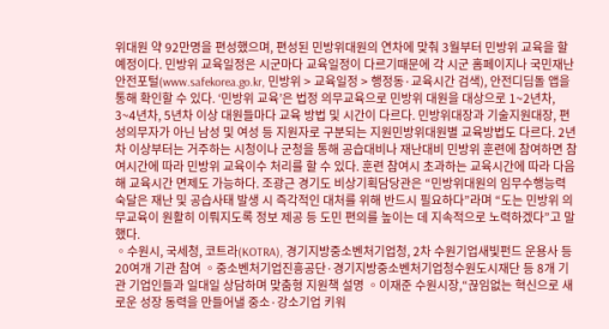위대원 약 92만명을 편성했으며, 편성된 민방위대원의 연차에 맞춰 3월부터 민방위 교육을 할 예정이다. 민방위 교육일정은 시군마다 교육일정이 다르기때문에 각 시군 홈페이지나 국민재난안전포털(www.safekorea.go.kr, 민방위 > 교육일정 > 행정동·교육시간 검색), 안전디딤돌 앱을 통해 확인할 수 있다. ‘민방위 교육’은 법정 의무교육으로 민방위 대원을 대상으로 1~2년차, 3~4년차, 5년차 이상 대원들마다 교육 방법 및 시간이 다르다. 민방위대장과 기술지원대장, 편성의무자가 아닌 남성 및 여성 등 지원자로 구분되는 지원민방위대원별 교육방법도 다르다. 2년차 이상부터는 거주하는 시청이나 군청을 통해 공습대비나 재난대비 민방위 훈련에 참여하면 참여시간에 따라 민방위 교육이수 처리를 할 수 있다. 훈련 참여시 초과하는 교육시간에 따라 다음 해 교육시간 면제도 가능하다. 조광근 경기도 비상기획담당관은 “민방위대원의 임무수행능력 숙달은 재난 및 공습사태 발생 시 즉각적인 대처를 위해 반드시 필요하다”라며 “도는 민방위 의무교육이 원활히 이뤄지도록 정보 제공 등 도민 편의를 높이는 데 지속적으로 노력하겠다”고 말했다.
◦수원시, 국세청, 코트라(KOTRA), 경기지방중소벤처기업청, 2차 수원기업새빛펀드 운용사 등 20여개 기관 참여 ◦중소벤처기업진흥공단·경기지방중소벤처기업청수원도시재단 등 8개 기관 기업인들과 일대일 상담하며 맞춤형 지원책 설명 ◦이재준 수원시장,“끊임없는 혁신으로 새로운 성장 동력을 만들어낼 중소·강소기업 키워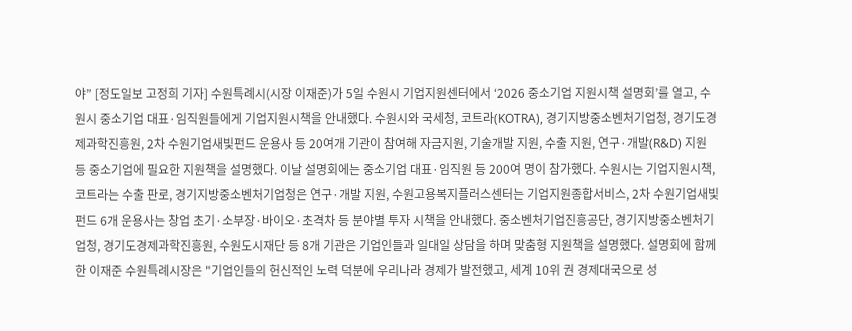야” [정도일보 고정희 기자] 수원특례시(시장 이재준)가 5일 수원시 기업지원센터에서 ‘2026 중소기업 지원시책 설명회’를 열고, 수원시 중소기업 대표·임직원들에게 기업지원시책을 안내했다. 수원시와 국세청, 코트라(KOTRA), 경기지방중소벤처기업청, 경기도경제과학진흥원, 2차 수원기업새빛펀드 운용사 등 20여개 기관이 참여해 자금지원, 기술개발 지원, 수출 지원, 연구·개발(R&D) 지원 등 중소기업에 필요한 지원책을 설명했다. 이날 설명회에는 중소기업 대표·임직원 등 200여 명이 참가했다. 수원시는 기업지원시책, 코트라는 수출 판로, 경기지방중소벤처기업청은 연구·개발 지원, 수원고용복지플러스센터는 기업지원종합서비스, 2차 수원기업새빛펀드 6개 운용사는 창업 초기·소부장·바이오·초격차 등 분야별 투자 시책을 안내했다. 중소벤처기업진흥공단, 경기지방중소벤처기업청, 경기도경제과학진흥원, 수원도시재단 등 8개 기관은 기업인들과 일대일 상담을 하며 맞춤형 지원책을 설명했다. 설명회에 함께한 이재준 수원특례시장은 "기업인들의 헌신적인 노력 덕분에 우리나라 경제가 발전했고, 세계 10위 권 경제대국으로 성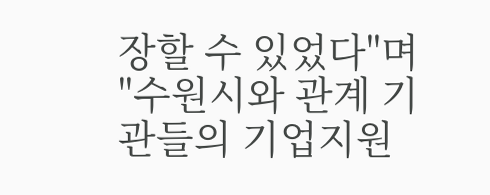장할 수 있었다"며 "수원시와 관계 기관들의 기업지원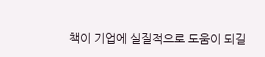책이 기업에 실질적으로 도움이 되길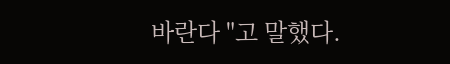바란다 "고 말했다.